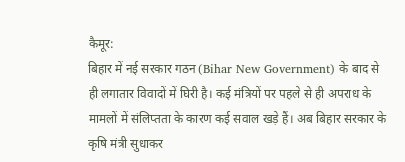कैमूर:
बिहार में नई सरकार गठन (Bihar New Government) के बाद से ही लगातार विवादों में घिरी है। कई मंत्रियों पर पहले से ही अपराध के मामलों में संलिप्तता के कारण कई सवाल खड़े हैं। अब बिहार सरकार के कृषि मंत्री सुधाकर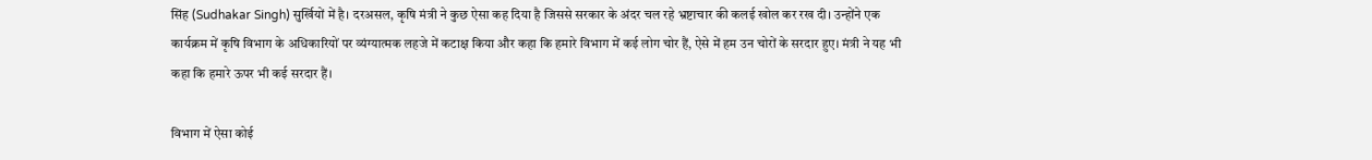सिंह (Sudhakar Singh) सुर्खियों में है। दरअसल, कृषि मंत्री ने कुछ ऐसा कह दिया है जिससे सरकार के अंदर चल रहे भ्रष्टाचार की कलई खोल कर रख दी। उन्होंने एक कार्यक्रम में कृषि विभाग के अधिकारियों पर व्यंग्यात्मक लहजे में कटाक्ष किया और कहा कि हमारे विभाग में कई लोग चोर हैं, ऐसे में हम उन चोरों के सरदार हुए। मंत्री ने यह भी कहा कि हमारे ऊपर भी कई सरदार हैं।

विभाग में ऐसा कोई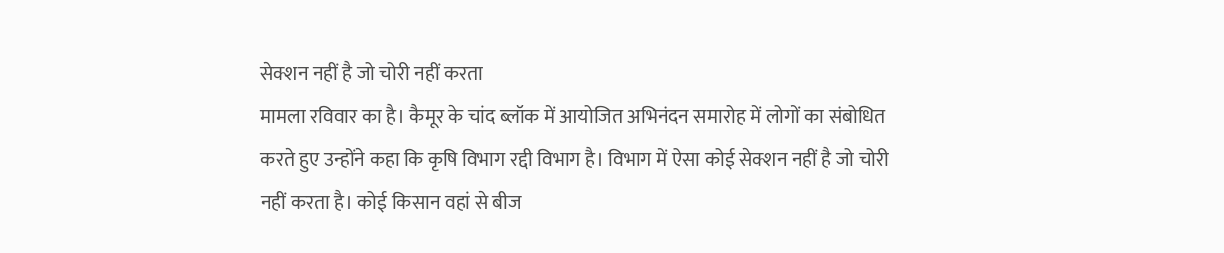सेक्शन नहीं है जो चोरी नहीं करता
मामला रविवार का है। कैमूर के चांद ब्लॉक में आयोजित अभिनंदन समारोह में लोगों का संबोधित करते हुए उन्होंने कहा कि कृषि विभाग रद्दी विभाग है। विभाग में ऐसा कोई सेक्शन नहीं है जो चोरी नहीं करता है। कोई किसान वहां से बीज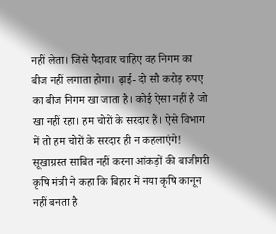नहीं लेता। जिसे पैदावार चाहिए वह निगम का बीज नहीं लगाता होगा। ढ़ाई- दो सौ करोड़ रुपए का बीज निगम खा जाता है। कोई ऐसा नहीं है जो खा नहीं रहा। हम चोरों के सरदार हैं। ऐसे विभाग में तो हम चोरों के सरदार ही न कहलाएंगे!
सूखाग्रस्त साबित नहीं करना आंकड़ों की बाजीगरी
कृषि मंत्री ने कहा कि बिहार में नया कृषि कानून नहीं बनता है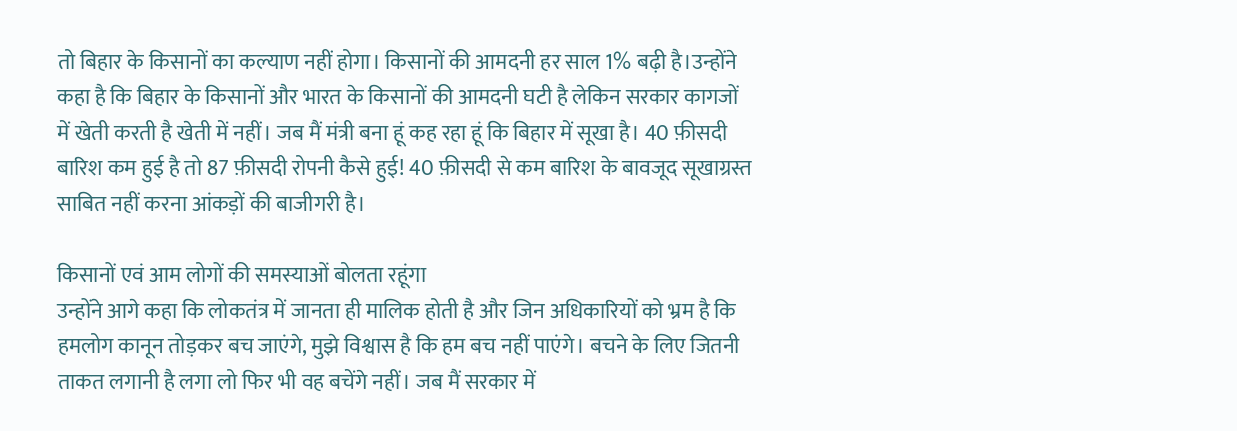तो बिहार के किसानों का कल्याण नहीं होगा। किसानों की आमदनी हर साल 1% बढ़ी है।उन्होंने कहा है कि बिहार के किसानों और भारत के किसानों की आमदनी घटी है लेकिन सरकार कागजों में खेती करती है खेती में नहीं। जब मैं मंत्री बना हूं कह रहा हूं कि बिहार में सूखा है। 40 फ़ीसदी बारिश कम हुई है तो 87 फ़ीसदी रोपनी कैसे हुई! 40 फ़ीसदी से कम बारिश के बावजूद सूखाग्रस्त साबित नहीं करना आंकड़ों की बाजीगरी है।

किसानों एवं आम लोगों की समस्याओं बोलता रहूंगा
उन्होंने आगे कहा कि लोकतंत्र में जानता ही मालिक होती है और जिन अधिकारियों को भ्रम है कि हमलोग कानून तोड़कर बच जाएंगे, मुझे विश्वास है कि हम बच नहीं पाएंगे। बचने के लिए जितनी ताकत लगानी है लगा लो फिर भी वह बचेंगे नहीं। जब मैं सरकार में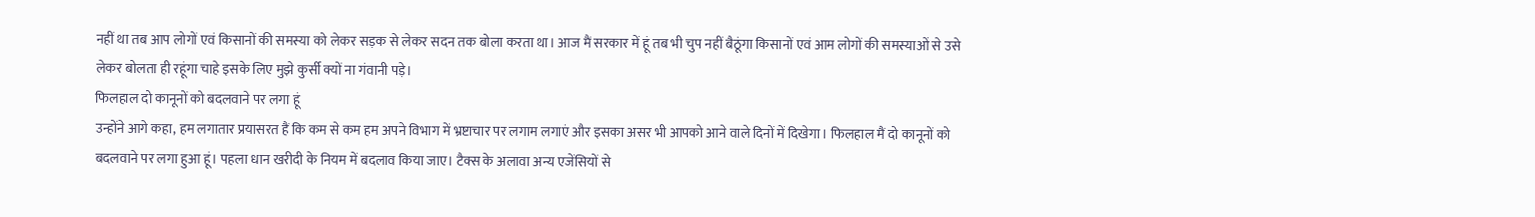नहीं था तब आप लोगों एवं किसानों की समस्या को लेकर सड़क से लेकर सदन तक बोला करता था। आज मैं सरकार में हूं तब भी चुप नहीं बैठूंगा किसानों एवं आम लोगों की समस्याओं से उसे लेकर बोलता ही रहूंगा चाहे इसके लिए मुझे कुर्सी क्यों ना गंवानी पड़े।
फिलहाल दो कानूनों को बदलवाने पर लगा हूं
उन्होंने आगे कहा, हम लगातार प्रयासरत हैं कि कम से कम हम अपने विभाग में भ्रष्टाचार पर लगाम लगाएं और इसका असर भी आपको आने वाले दिनों में दिखेगा। फिलहाल मैं दो कानूनों को बदलवाने पर लगा हुआ हूं। पहला धान खरीदी के नियम में बदलाव किया जाए। टैक्स के अलावा अन्य एजेंसियों से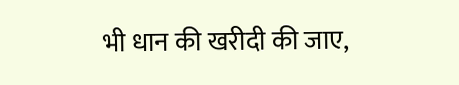भी धान की खरीदी की जाए,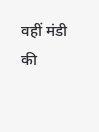वहीं मंडी की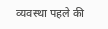व्यवस्था पहले की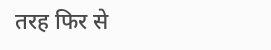तरह फिर से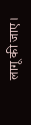लागू की जाए।